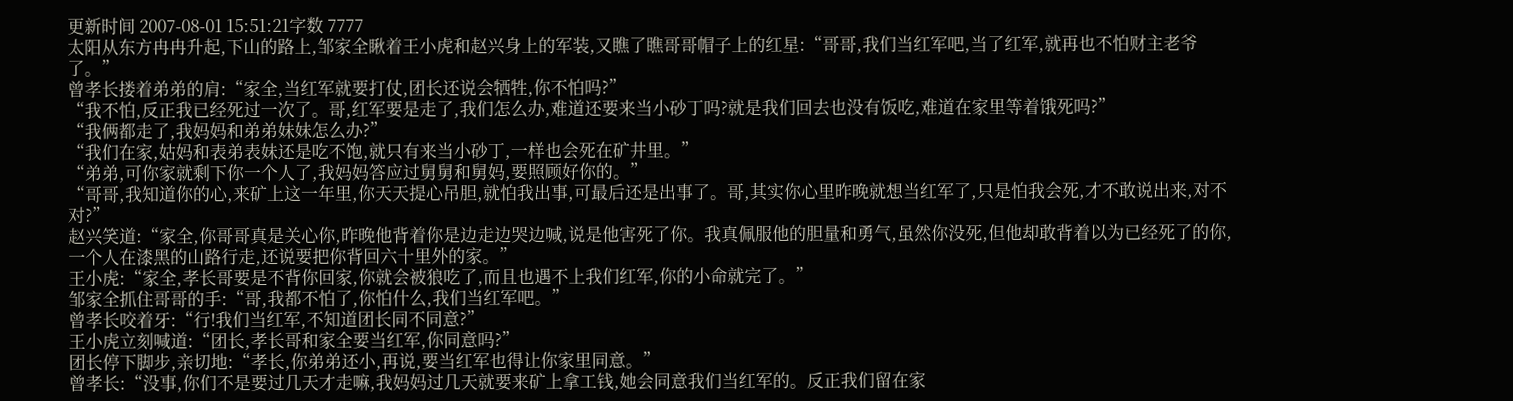更新时间 2007-08-01 15:51:21字数 7777
太阳从东方冉冉升起,下山的路上,邹家全瞅着王小虎和赵兴身上的军装,又瞧了瞧哥哥帽子上的红星:“哥哥,我们当红军吧,当了红军,就再也不怕财主老爷了。”
曾孝长搂着弟弟的肩:“家全,当红军就要打仗,团长还说会牺牲,你不怕吗?”
“我不怕,反正我已经死过一次了。哥,红军要是走了,我们怎么办,难道还要来当小砂丁吗?就是我们回去也没有饭吃,难道在家里等着饿死吗?”
“我俩都走了,我妈妈和弟弟妹妹怎么办?”
“我们在家,姑妈和表弟表妹还是吃不饱,就只有来当小砂丁,一样也会死在矿井里。”
“弟弟,可你家就剩下你一个人了,我妈妈答应过舅舅和舅妈,要照顾好你的。”
“哥哥,我知道你的心,来矿上这一年里,你天天提心吊胆,就怕我出事,可最后还是出事了。哥,其实你心里昨晚就想当红军了,只是怕我会死,才不敢说出来,对不对?”
赵兴笑道:“家全,你哥哥真是关心你,昨晚他背着你是边走边哭边喊,说是他害死了你。我真佩服他的胆量和勇气,虽然你没死,但他却敢背着以为已经死了的你,一个人在漆黑的山路行走,还说要把你背回六十里外的家。”
王小虎:“家全,孝长哥要是不背你回家,你就会被狼吃了,而且也遇不上我们红军,你的小命就完了。”
邹家全抓住哥哥的手:“哥,我都不怕了,你怕什么,我们当红军吧。”
曾孝长咬着牙:“行!我们当红军,不知道团长同不同意?”
王小虎立刻喊道:“团长,孝长哥和家全要当红军,你同意吗?”
团长停下脚步,亲切地:“孝长,你弟弟还小,再说,要当红军也得让你家里同意。”
曾孝长:“没事,你们不是要过几天才走嘛,我妈妈过几天就要来矿上拿工钱,她会同意我们当红军的。反正我们留在家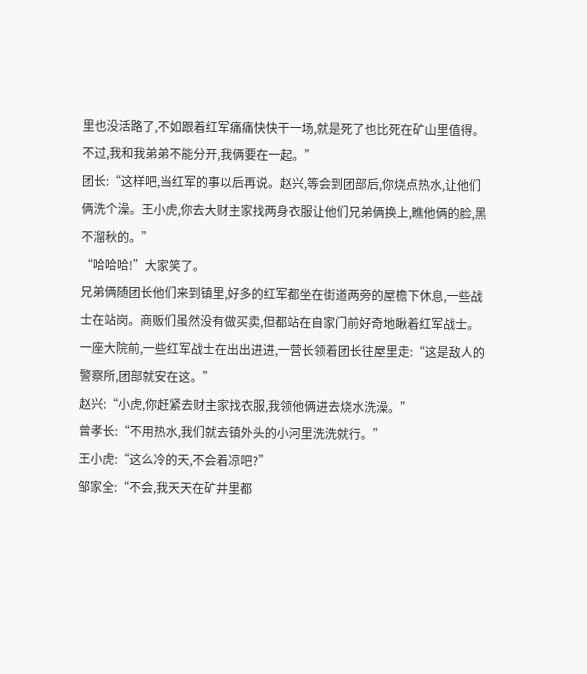里也没活路了,不如跟着红军痛痛快快干一场,就是死了也比死在矿山里值得。不过,我和我弟弟不能分开,我俩要在一起。”
团长:“这样吧,当红军的事以后再说。赵兴,等会到团部后,你烧点热水,让他们俩洗个澡。王小虎,你去大财主家找两身衣服让他们兄弟俩换上,瞧他俩的脸,黑不溜秋的。”
“哈哈哈!”大家笑了。
兄弟俩随团长他们来到镇里,好多的红军都坐在街道两旁的屋檐下休息,一些战士在站岗。商贩们虽然没有做买卖,但都站在自家门前好奇地瞅着红军战士。一座大院前,一些红军战士在出出进进,一营长领着团长往屋里走:“这是敌人的警察所,团部就安在这。”
赵兴:“小虎,你赶紧去财主家找衣服,我领他俩进去烧水洗澡。”
曾孝长:“不用热水,我们就去镇外头的小河里洗洗就行。”
王小虎:“这么冷的天,不会着凉吧?”
邹家全:“不会,我天天在矿井里都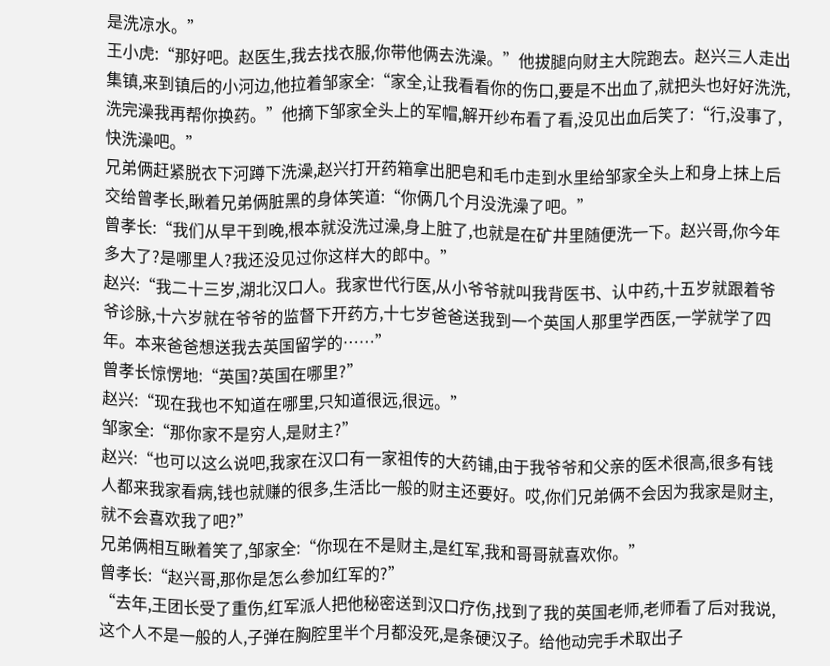是洗凉水。”
王小虎:“那好吧。赵医生,我去找衣服,你带他俩去洗澡。”他拔腿向财主大院跑去。赵兴三人走出集镇,来到镇后的小河边,他拉着邹家全:“家全,让我看看你的伤口,要是不出血了,就把头也好好洗洗,洗完澡我再帮你换药。”他摘下邹家全头上的军帽,解开纱布看了看,没见出血后笑了:“行,没事了,快洗澡吧。”
兄弟俩赶紧脱衣下河蹲下洗澡,赵兴打开药箱拿出肥皂和毛巾走到水里给邹家全头上和身上抹上后交给曾孝长,瞅着兄弟俩脏黑的身体笑道:“你俩几个月没洗澡了吧。”
曾孝长:“我们从早干到晚,根本就没洗过澡,身上脏了,也就是在矿井里随便洗一下。赵兴哥,你今年多大了?是哪里人?我还没见过你这样大的郎中。”
赵兴:“我二十三岁,湖北汉口人。我家世代行医,从小爷爷就叫我背医书、认中药,十五岁就跟着爷爷诊脉,十六岁就在爷爷的监督下开药方,十七岁爸爸送我到一个英国人那里学西医,一学就学了四年。本来爸爸想送我去英国留学的……”
曾孝长惊愣地:“英国?英国在哪里?”
赵兴:“现在我也不知道在哪里,只知道很远,很远。”
邹家全:“那你家不是穷人,是财主?”
赵兴:“也可以这么说吧,我家在汉口有一家祖传的大药铺,由于我爷爷和父亲的医术很高,很多有钱人都来我家看病,钱也就赚的很多,生活比一般的财主还要好。哎,你们兄弟俩不会因为我家是财主,就不会喜欢我了吧?”
兄弟俩相互瞅着笑了,邹家全:“你现在不是财主,是红军,我和哥哥就喜欢你。”
曾孝长:“赵兴哥,那你是怎么参加红军的?”
“去年,王团长受了重伤,红军派人把他秘密送到汉口疗伤,找到了我的英国老师,老师看了后对我说,这个人不是一般的人,子弹在胸腔里半个月都没死,是条硬汉子。给他动完手术取出子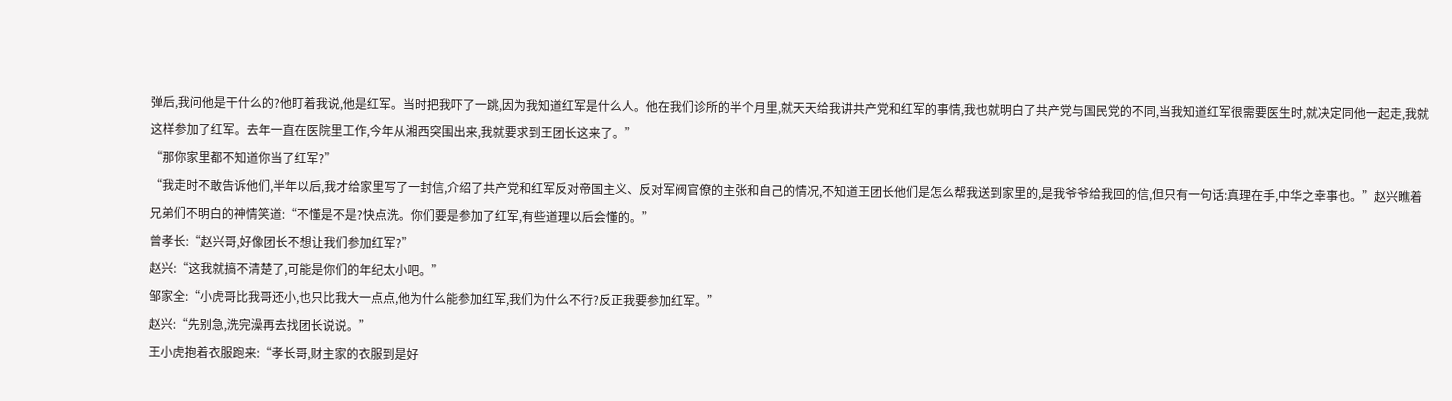弹后,我问他是干什么的?他盯着我说,他是红军。当时把我吓了一跳,因为我知道红军是什么人。他在我们诊所的半个月里,就天天给我讲共产党和红军的事情,我也就明白了共产党与国民党的不同,当我知道红军很需要医生时,就决定同他一起走,我就这样参加了红军。去年一直在医院里工作,今年从湘西突围出来,我就要求到王团长这来了。”
“那你家里都不知道你当了红军?”
“我走时不敢告诉他们,半年以后,我才给家里写了一封信,介绍了共产党和红军反对帝国主义、反对军阀官僚的主张和自己的情况,不知道王团长他们是怎么帮我送到家里的,是我爷爷给我回的信,但只有一句话:真理在手,中华之幸事也。”赵兴瞧着兄弟们不明白的神情笑道:“不懂是不是?快点洗。你们要是参加了红军,有些道理以后会懂的。”
曾孝长:“赵兴哥,好像团长不想让我们参加红军?”
赵兴:“这我就搞不清楚了,可能是你们的年纪太小吧。”
邹家全:“小虎哥比我哥还小,也只比我大一点点,他为什么能参加红军,我们为什么不行?反正我要参加红军。”
赵兴:“先别急,洗完澡再去找团长说说。”
王小虎抱着衣服跑来:“孝长哥,财主家的衣服到是好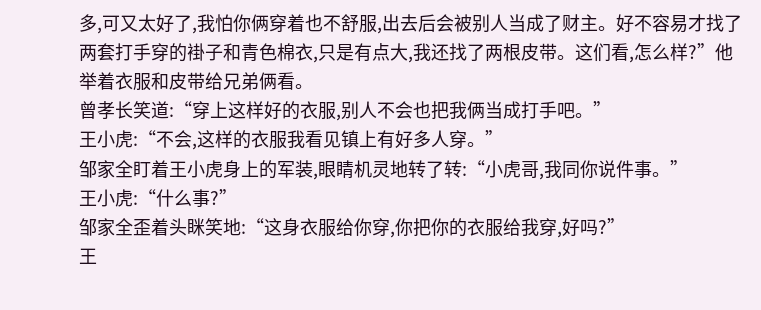多,可又太好了,我怕你俩穿着也不舒服,出去后会被别人当成了财主。好不容易才找了两套打手穿的褂子和青色棉衣,只是有点大,我还找了两根皮带。这们看,怎么样?”他举着衣服和皮带给兄弟俩看。
曾孝长笑道:“穿上这样好的衣服,别人不会也把我俩当成打手吧。”
王小虎:“不会,这样的衣服我看见镇上有好多人穿。”
邹家全盯着王小虎身上的军装,眼睛机灵地转了转:“小虎哥,我同你说件事。”
王小虎:“什么事?”
邹家全歪着头眯笑地:“这身衣服给你穿,你把你的衣服给我穿,好吗?”
王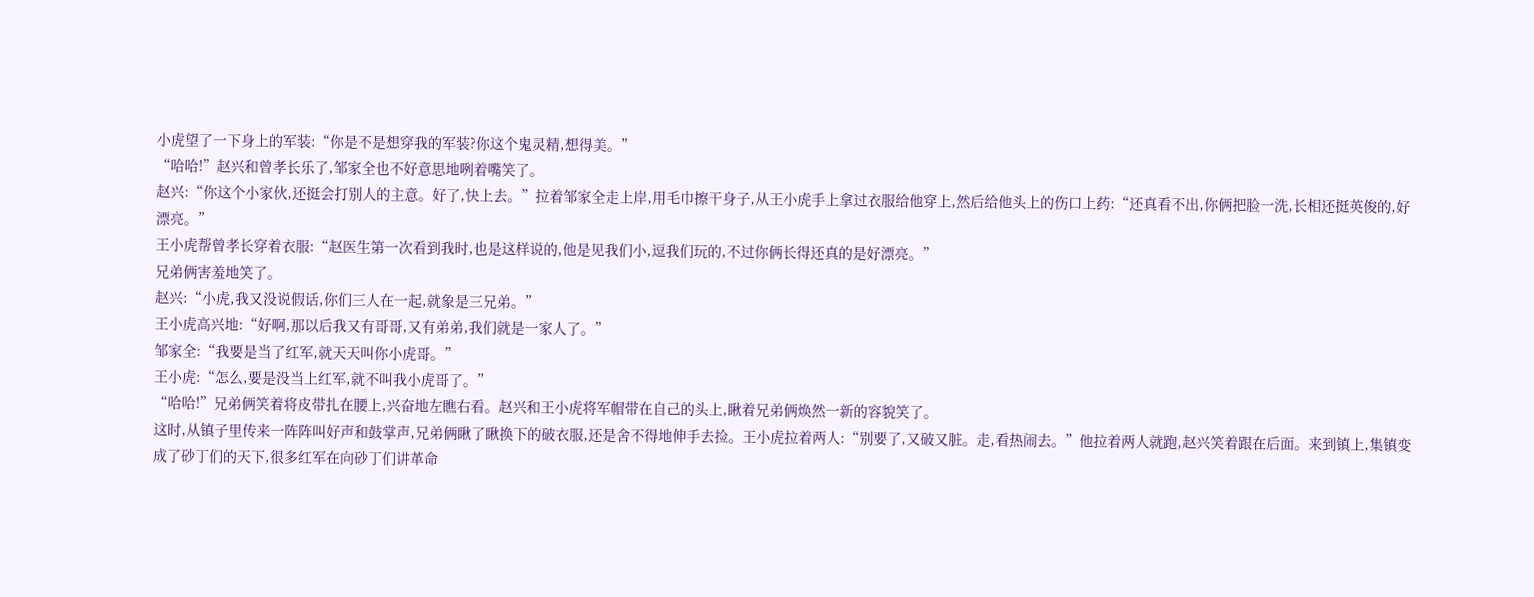小虎望了一下身上的军装:“你是不是想穿我的军装?你这个鬼灵精,想得美。”
“哈哈!”赵兴和曾孝长乐了,邹家全也不好意思地咧着嘴笑了。
赵兴:“你这个小家伙,还挺会打别人的主意。好了,快上去。”拉着邹家全走上岸,用毛巾擦干身子,从王小虎手上拿过衣服给他穿上,然后给他头上的伤口上药:“还真看不出,你俩把脸一洗,长相还挺英俊的,好漂亮。”
王小虎帮曾孝长穿着衣服:“赵医生第一次看到我时,也是这样说的,他是见我们小,逗我们玩的,不过你俩长得还真的是好漂亮。”
兄弟俩害羞地笑了。
赵兴:“小虎,我又没说假话,你们三人在一起,就象是三兄弟。”
王小虎高兴地:“好啊,那以后我又有哥哥,又有弟弟,我们就是一家人了。”
邹家全:“我要是当了红军,就天天叫你小虎哥。”
王小虎:“怎么,要是没当上红军,就不叫我小虎哥了。”
“哈哈!”兄弟俩笑着将皮带扎在腰上,兴奋地左瞧右看。赵兴和王小虎将军帽带在自己的头上,瞅着兄弟俩焕然一新的容貌笑了。
这时,从镇子里传来一阵阵叫好声和鼓掌声,兄弟俩瞅了瞅换下的破衣服,还是舍不得地伸手去捡。王小虎拉着两人:“别要了,又破又脏。走,看热闹去。”他拉着两人就跑,赵兴笑着跟在后面。来到镇上,集镇变成了砂丁们的天下,很多红军在向砂丁们讲革命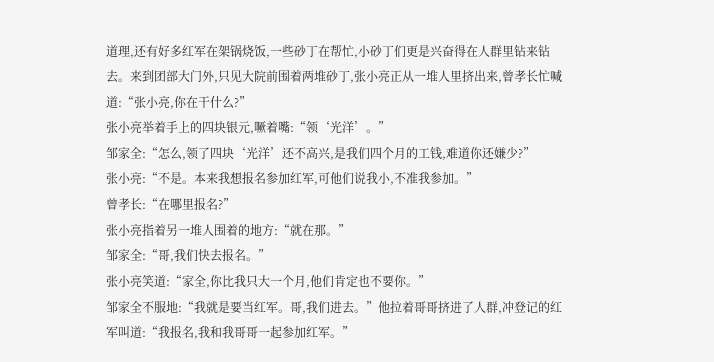道理,还有好多红军在架锅烧饭,一些砂丁在帮忙,小砂丁们更是兴奋得在人群里钻来钻去。来到团部大门外,只见大院前围着两堆砂丁,张小亮正从一堆人里挤出来,曾孝长忙喊道:“张小亮,你在干什么?”
张小亮举着手上的四块银元,噘着嘴:“领‘光洋’。”
邹家全:“怎么,领了四块‘光洋’还不高兴,是我们四个月的工钱,难道你还嫌少?”
张小亮:“不是。本来我想报名参加红军,可他们说我小,不准我参加。”
曾孝长:“在哪里报名?”
张小亮指着另一堆人围着的地方:“就在那。”
邹家全:“哥,我们快去报名。”
张小亮笑道:“家全,你比我只大一个月,他们肯定也不要你。”
邹家全不服地:“我就是要当红军。哥,我们进去。”他拉着哥哥挤进了人群,冲登记的红军叫道:“我报名,我和我哥哥一起参加红军。”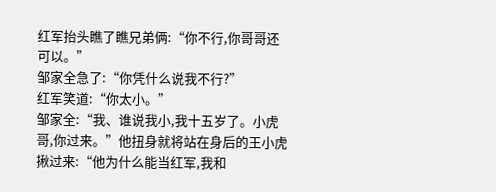红军抬头瞧了瞧兄弟俩:“你不行,你哥哥还可以。”
邹家全急了:“你凭什么说我不行?”
红军笑道:“你太小。”
邹家全:“我、谁说我小,我十五岁了。小虎哥,你过来。”他扭身就将站在身后的王小虎揪过来:“他为什么能当红军,我和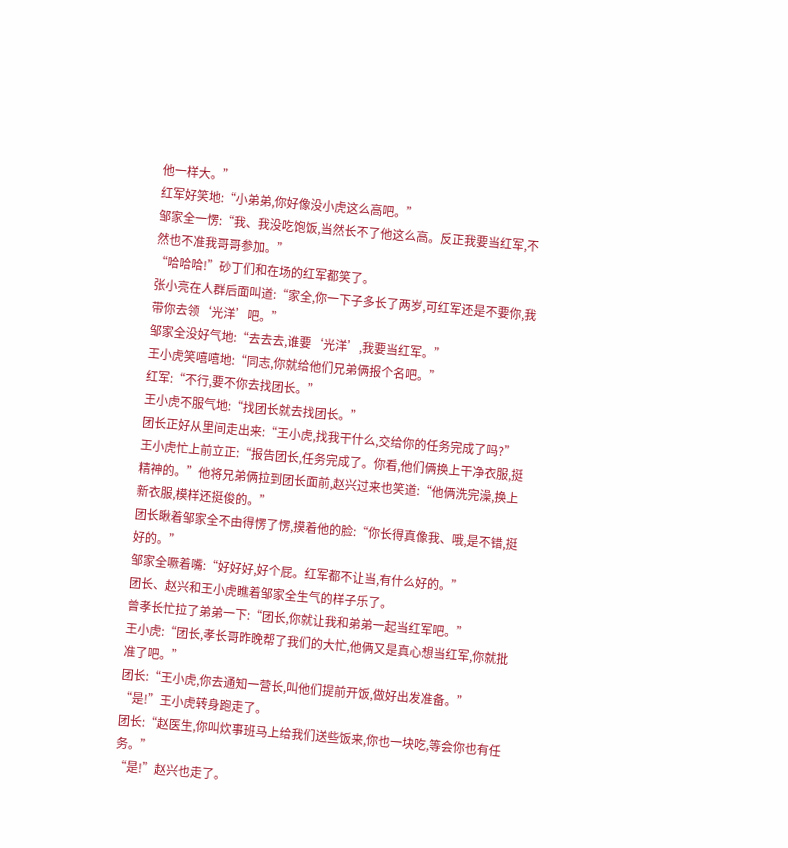他一样大。”
红军好笑地:“小弟弟,你好像没小虎这么高吧。”
邹家全一愣:“我、我没吃饱饭,当然长不了他这么高。反正我要当红军,不然也不准我哥哥参加。”
“哈哈哈!”砂丁们和在场的红军都笑了。
张小亮在人群后面叫道:“家全,你一下子多长了两岁,可红军还是不要你,我带你去领‘光洋’吧。”
邹家全没好气地:“去去去,谁要‘光洋’,我要当红军。”
王小虎笑嘻嘻地:“同志,你就给他们兄弟俩报个名吧。”
红军:“不行,要不你去找团长。”
王小虎不服气地:“找团长就去找团长。”
团长正好从里间走出来:“王小虎,找我干什么,交给你的任务完成了吗?”
王小虎忙上前立正:“报告团长,任务完成了。你看,他们俩换上干净衣服,挺精神的。”他将兄弟俩拉到团长面前,赵兴过来也笑道:“他俩洗完澡,换上新衣服,模样还挺俊的。”
团长瞅着邹家全不由得愣了愣,摸着他的脸:“你长得真像我、哦,是不错,挺好的。”
邹家全噘着嘴:“好好好,好个屁。红军都不让当,有什么好的。”
团长、赵兴和王小虎瞧着邹家全生气的样子乐了。
曾孝长忙拉了弟弟一下:“团长,你就让我和弟弟一起当红军吧。”
王小虎:“团长,孝长哥昨晚帮了我们的大忙,他俩又是真心想当红军,你就批准了吧。”
团长:“王小虎,你去通知一营长,叫他们提前开饭,做好出发准备。”
“是!”王小虎转身跑走了。
团长:“赵医生,你叫炊事班马上给我们送些饭来,你也一块吃,等会你也有任务。”
“是!”赵兴也走了。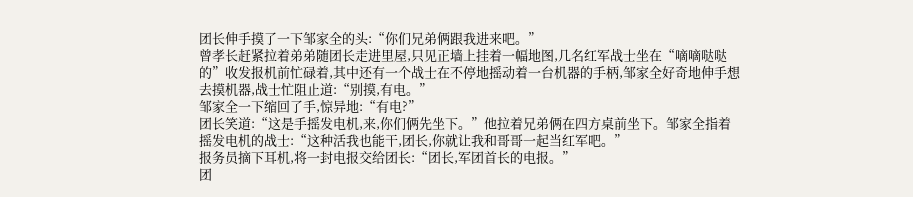团长伸手摸了一下邹家全的头:“你们兄弟俩跟我进来吧。”
曾孝长赶紧拉着弟弟随团长走进里屋,只见正墙上挂着一幅地图,几名红军战士坐在“嘀嘀哒哒的”收发报机前忙碌着,其中还有一个战士在不停地摇动着一台机器的手柄,邹家全好奇地伸手想去摸机器,战士忙阻止道:“别摸,有电。”
邹家全一下缩回了手,惊异地:“有电?”
团长笑道:“这是手摇发电机,来,你们俩先坐下。”他拉着兄弟俩在四方桌前坐下。邹家全指着摇发电机的战士:“这种活我也能干,团长,你就让我和哥哥一起当红军吧。”
报务员摘下耳机,将一封电报交给团长:“团长,军团首长的电报。”
团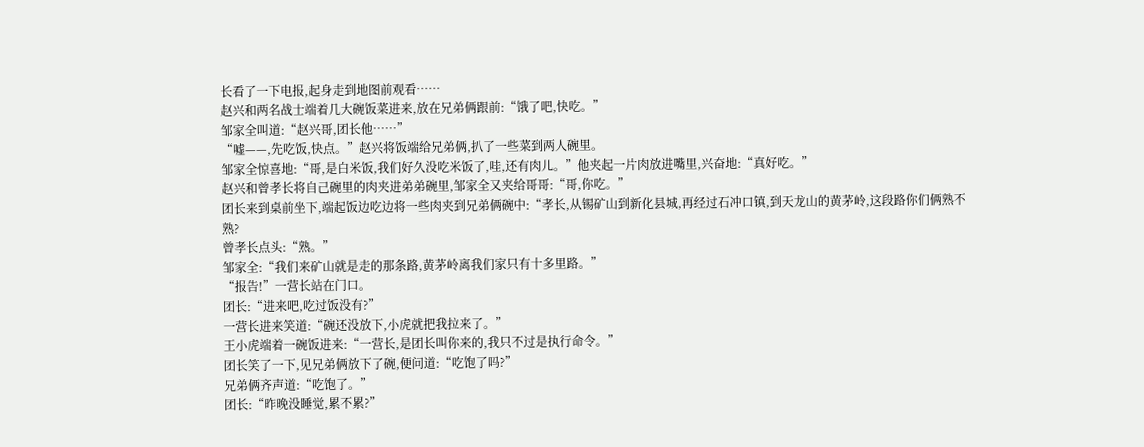长看了一下电报,起身走到地图前观看……
赵兴和两名战士端着几大碗饭菜进来,放在兄弟俩跟前:“饿了吧,快吃。”
邹家全叫道:“赵兴哥,团长他……”
“嘘——,先吃饭,快点。”赵兴将饭端给兄弟俩,扒了一些菜到两人碗里。
邹家全惊喜地:“哥,是白米饭,我们好久没吃米饭了,哇,还有肉儿。”他夹起一片肉放进嘴里,兴奋地:“真好吃。”
赵兴和曾孝长将自己碗里的肉夹进弟弟碗里,邹家全又夹给哥哥:“哥,你吃。”
团长来到桌前坐下,端起饭边吃边将一些肉夹到兄弟俩碗中:“孝长,从锡矿山到新化县城,再经过石冲口镇,到天龙山的黄茅岭,这段路你们俩熟不熟?
曾孝长点头:“熟。”
邹家全:“我们来矿山就是走的那条路,黄茅岭离我们家只有十多里路。”
“报告!”一营长站在门口。
团长:“进来吧,吃过饭没有?”
一营长进来笑道:“碗还没放下,小虎就把我拉来了。”
王小虎端着一碗饭进来:“一营长,是团长叫你来的,我只不过是执行命令。”
团长笑了一下,见兄弟俩放下了碗,便问道:“吃饱了吗?”
兄弟俩齐声道:“吃饱了。”
团长:“昨晚没睡觉,累不累?”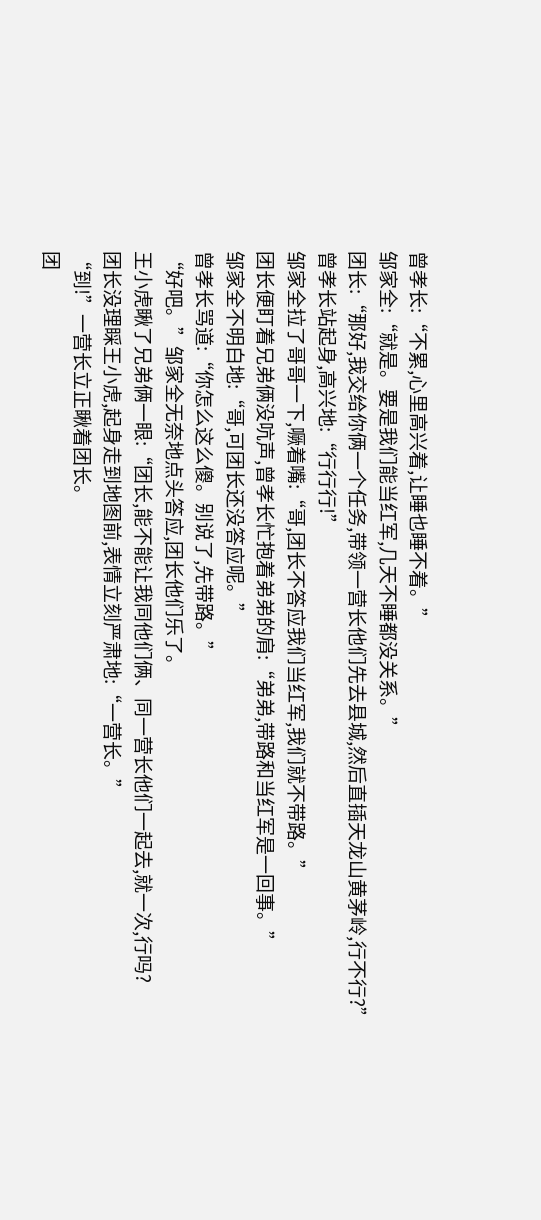曾孝长:“不累,心里高兴着,让睡也睡不着。”
邹家全:“就是。要是我们能当红军,几天不睡都没关系。”
团长:“那好,我交给你俩一个任务,带领一营长他们先去县城,然后直插天龙山黄茅岭,行不行?”
曾孝长站起身,高兴地:“行行行!”
邹家全拉了哥哥一下,噘着嘴:“哥,团长不答应我们当红军,我们就不带路。”
团长便盯着兄弟俩没吭声,曾孝长忙抱着弟弟的肩:“弟弟,带路和当红军是一回事。”
邹家全不明白地:“哥,可团长还没答应呢。”
曾孝长骂道:“你怎么这么傻。别说了,先带路。”
“好吧。”邹家全无奈地点头答应,团长他们乐了。
王小虎瞅了兄弟俩一眼:“团长,能不能让我同他们俩、同一营长他们一起去,就一次,行吗?
团长没理睬王小虎,起身走到地图前,表情立刻严肃地:“一营长。”
“到!”一营长立正瞅着团长。
团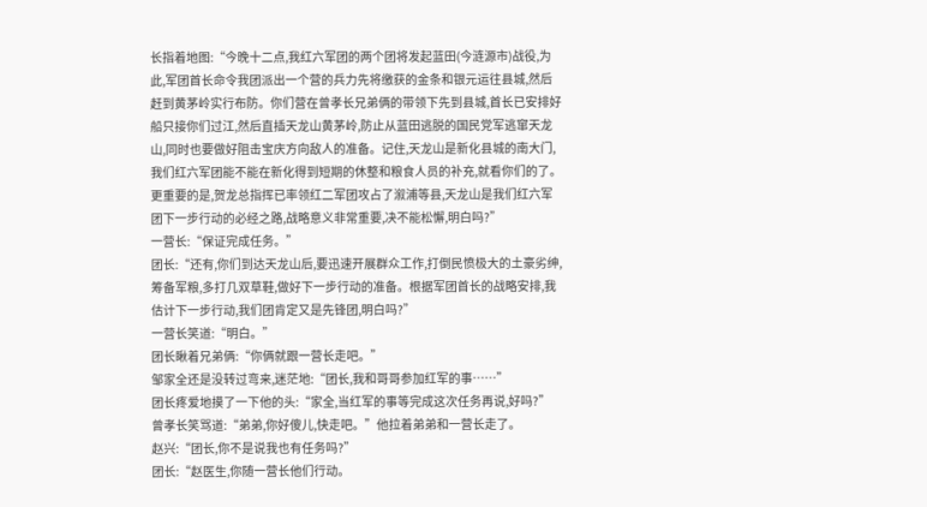长指着地图:“今晚十二点,我红六军团的两个团将发起蓝田(今涟源市)战役,为此,军团首长命令我团派出一个营的兵力先将缴获的金条和银元运往县城,然后赶到黄茅岭实行布防。你们营在曾孝长兄弟俩的带领下先到县城,首长已安排好船只接你们过江,然后直插天龙山黄茅岭,防止从蓝田逃脱的国民党军逃窜天龙山,同时也要做好阻击宝庆方向敌人的准备。记住,天龙山是新化县城的南大门,我们红六军团能不能在新化得到短期的休整和粮食人员的补充,就看你们的了。更重要的是,贺龙总指挥已率领红二军团攻占了溆浦等县,天龙山是我们红六军团下一步行动的必经之路,战略意义非常重要,决不能松懈,明白吗?”
一营长:“保证完成任务。”
团长:“还有,你们到达天龙山后,要迅速开展群众工作,打倒民愤极大的土豪劣绅,筹备军粮,多打几双草鞋,做好下一步行动的准备。根据军团首长的战略安排,我估计下一步行动,我们团肯定又是先锋团,明白吗?”
一营长笑道:“明白。”
团长瞅着兄弟俩:“你俩就跟一营长走吧。”
邹家全还是没转过弯来,迷茫地:“团长,我和哥哥参加红军的事……”
团长疼爱地摸了一下他的头:“家全,当红军的事等完成这次任务再说,好吗?”
曾孝长笑骂道:“弟弟,你好傻儿,快走吧。”他拉着弟弟和一营长走了。
赵兴:“团长,你不是说我也有任务吗?”
团长:“赵医生,你随一营长他们行动。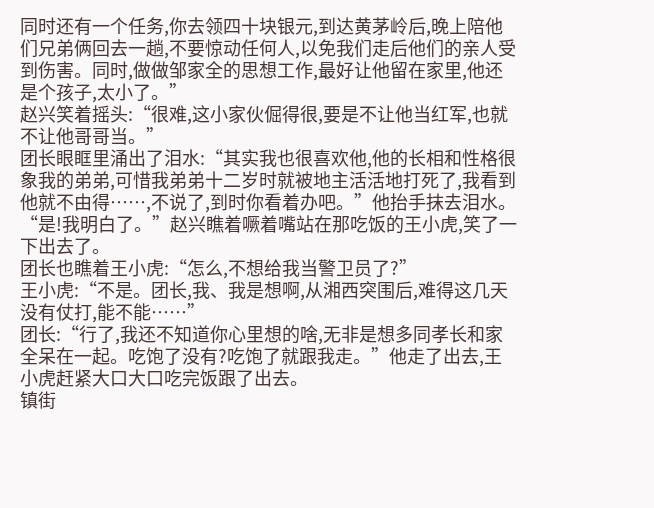同时还有一个任务,你去领四十块银元,到达黄茅岭后,晚上陪他们兄弟俩回去一趟,不要惊动任何人,以免我们走后他们的亲人受到伤害。同时,做做邹家全的思想工作,最好让他留在家里,他还是个孩子,太小了。”
赵兴笑着摇头:“很难,这小家伙倔得很,要是不让他当红军,也就不让他哥哥当。”
团长眼眶里涌出了泪水:“其实我也很喜欢他,他的长相和性格很象我的弟弟,可惜我弟弟十二岁时就被地主活活地打死了,我看到他就不由得……,不说了,到时你看着办吧。”他抬手抹去泪水。
“是!我明白了。”赵兴瞧着噘着嘴站在那吃饭的王小虎,笑了一下出去了。
团长也瞧着王小虎:“怎么,不想给我当警卫员了?”
王小虎:“不是。团长,我、我是想啊,从湘西突围后,难得这几天没有仗打,能不能……”
团长:“行了,我还不知道你心里想的啥,无非是想多同孝长和家全呆在一起。吃饱了没有?吃饱了就跟我走。”他走了出去,王小虎赶紧大口大口吃完饭跟了出去。
镇街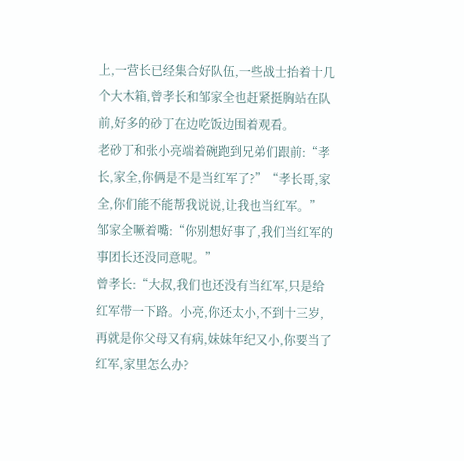上,一营长已经集合好队伍,一些战士抬着十几个大木箱,曾孝长和邹家全也赶紧挺胸站在队前,好多的砂丁在边吃饭边围着观看。
老砂丁和张小亮端着碗跑到兄弟们跟前:“孝长,家全,你俩是不是当红军了?”“孝长哥,家全,你们能不能帮我说说,让我也当红军。”
邹家全噘着嘴:“你别想好事了,我们当红军的事团长还没同意呢。”
曾孝长:“大叔,我们也还没有当红军,只是给红军带一下路。小亮,你还太小,不到十三岁,再就是你父母又有病,妹妹年纪又小,你要当了红军,家里怎么办?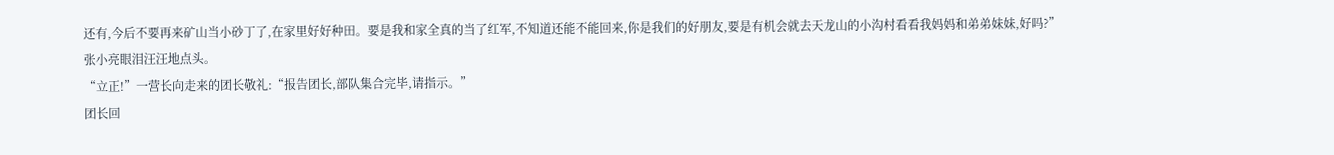还有,今后不要再来矿山当小砂丁了,在家里好好种田。要是我和家全真的当了红军,不知道还能不能回来,你是我们的好朋友,要是有机会就去天龙山的小沟村看看我妈妈和弟弟妹妹,好吗?”
张小亮眼泪汪汪地点头。
“立正!”一营长向走来的团长敬礼:“报告团长,部队集合完毕,请指示。”
团长回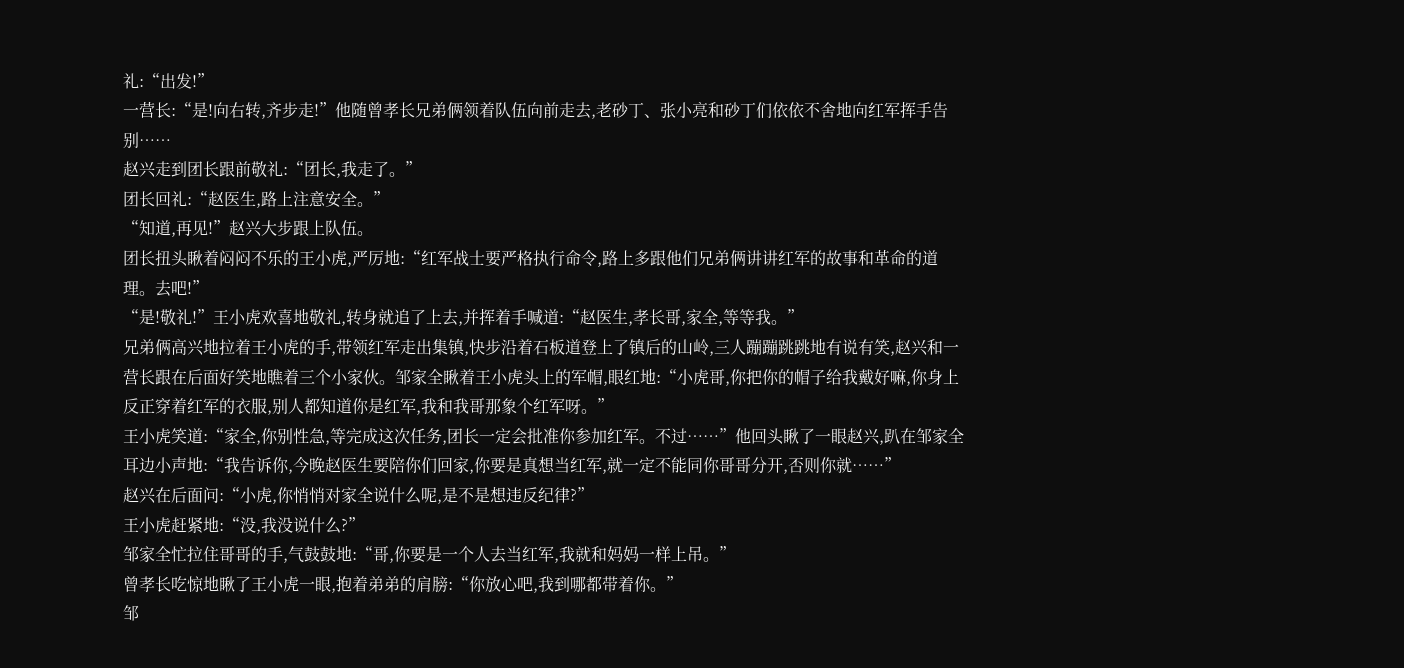礼:“出发!”
一营长:“是!向右转,齐步走!”他随曾孝长兄弟俩领着队伍向前走去,老砂丁、张小亮和砂丁们依依不舍地向红军挥手告别……
赵兴走到团长跟前敬礼:“团长,我走了。”
团长回礼:“赵医生,路上注意安全。”
“知道,再见!”赵兴大步跟上队伍。
团长扭头瞅着闷闷不乐的王小虎,严厉地:“红军战士要严格执行命令,路上多跟他们兄弟俩讲讲红军的故事和革命的道理。去吧!”
“是!敬礼!”王小虎欢喜地敬礼,转身就追了上去,并挥着手喊道:“赵医生,孝长哥,家全,等等我。”
兄弟俩高兴地拉着王小虎的手,带领红军走出集镇,快步沿着石板道登上了镇后的山岭,三人蹦蹦跳跳地有说有笑,赵兴和一营长跟在后面好笑地瞧着三个小家伙。邹家全瞅着王小虎头上的军帽,眼红地:“小虎哥,你把你的帽子给我戴好嘛,你身上反正穿着红军的衣服,别人都知道你是红军,我和我哥那象个红军呀。”
王小虎笑道:“家全,你别性急,等完成这次任务,团长一定会批准你参加红军。不过……”他回头瞅了一眼赵兴,趴在邹家全耳边小声地:“我告诉你,今晚赵医生要陪你们回家,你要是真想当红军,就一定不能同你哥哥分开,否则你就……”
赵兴在后面问:“小虎,你悄悄对家全说什么呢,是不是想违反纪律?”
王小虎赶紧地:“没,我没说什么?”
邹家全忙拉住哥哥的手,气鼓鼓地:“哥,你要是一个人去当红军,我就和妈妈一样上吊。”
曾孝长吃惊地瞅了王小虎一眼,抱着弟弟的肩膀:“你放心吧,我到哪都带着你。”
邹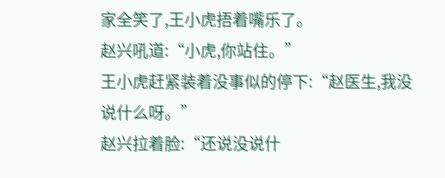家全笑了,王小虎捂着嘴乐了。
赵兴吼道:“小虎,你站住。”
王小虎赶紧装着没事似的停下:“赵医生,我没说什么呀。”
赵兴拉着脸:“还说没说什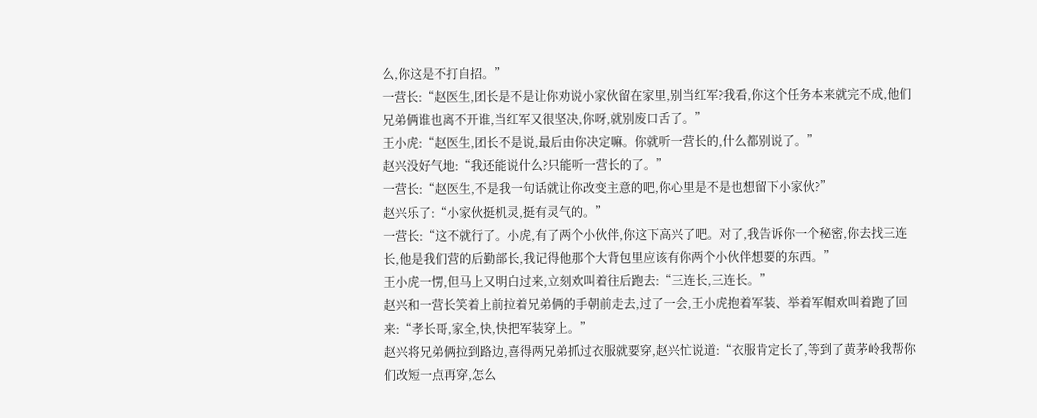么,你这是不打自招。”
一营长:“赵医生,团长是不是让你劝说小家伙留在家里,别当红军?我看,你这个任务本来就完不成,他们兄弟俩谁也离不开谁,当红军又很坚决,你呀,就别废口舌了。”
王小虎:“赵医生,团长不是说,最后由你决定嘛。你就听一营长的,什么都别说了。”
赵兴没好气地:“我还能说什么?只能听一营长的了。”
一营长:“赵医生,不是我一句话就让你改变主意的吧,你心里是不是也想留下小家伙?”
赵兴乐了:“小家伙挺机灵,挺有灵气的。”
一营长:“这不就行了。小虎,有了两个小伙伴,你这下高兴了吧。对了,我告诉你一个秘密,你去找三连长,他是我们营的后勤部长,我记得他那个大背包里应该有你两个小伙伴想要的东西。”
王小虎一愣,但马上又明白过来,立刻欢叫着往后跑去:“三连长,三连长。”
赵兴和一营长笑着上前拉着兄弟俩的手朝前走去,过了一会,王小虎抱着军装、举着军帽欢叫着跑了回来:“孝长哥,家全,快,快把军装穿上。”
赵兴将兄弟俩拉到路边,喜得两兄弟抓过衣服就要穿,赵兴忙说道:“衣服肯定长了,等到了黄茅岭我帮你们改短一点再穿,怎么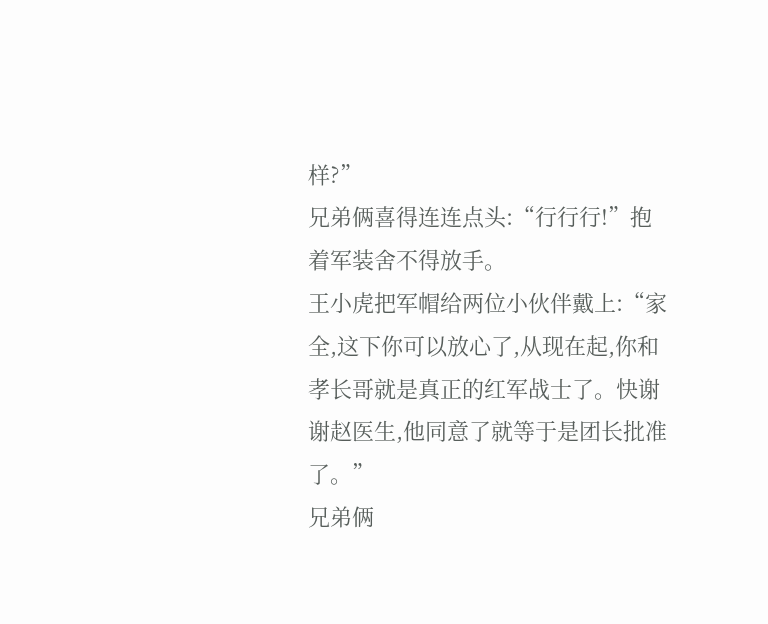样?”
兄弟俩喜得连连点头:“行行行!”抱着军装舍不得放手。
王小虎把军帽给两位小伙伴戴上:“家全,这下你可以放心了,从现在起,你和孝长哥就是真正的红军战士了。快谢谢赵医生,他同意了就等于是团长批准了。”
兄弟俩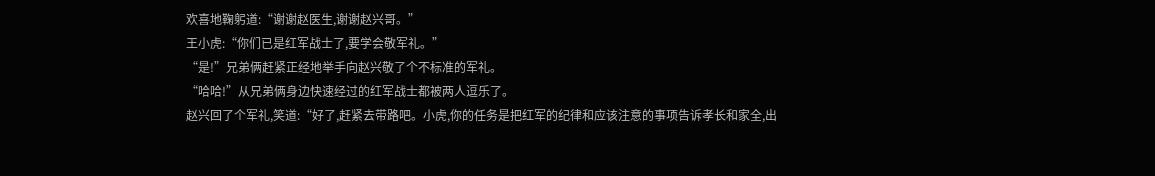欢喜地鞠躬道:“谢谢赵医生,谢谢赵兴哥。”
王小虎:“你们已是红军战士了,要学会敬军礼。”
“是!”兄弟俩赶紧正经地举手向赵兴敬了个不标准的军礼。
“哈哈!”从兄弟俩身边快速经过的红军战士都被两人逗乐了。
赵兴回了个军礼,笑道:“好了,赶紧去带路吧。小虎,你的任务是把红军的纪律和应该注意的事项告诉孝长和家全,出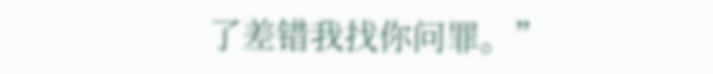了差错我找你问罪。”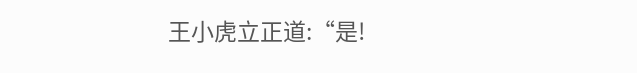王小虎立正道:“是!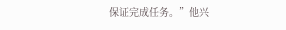保证完成任务。”他兴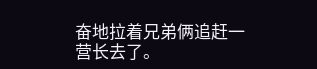奋地拉着兄弟俩追赶一营长去了。